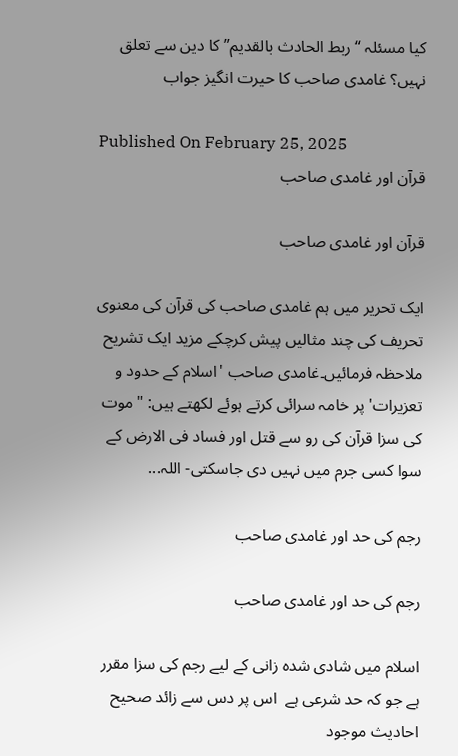کیا مسئلہ “ربط الحادث بالقدیم” کا دین سے تعلق نہیں؟ غامدی صاحب کا حیرت انگیز جواب

Published On February 25, 2025
قرآن اور غامدی صاحب

قرآن اور غامدی صاحب

ایک تحریر میں ہم غامدی صاحب کی قرآن کی معنوی تحریف کی چند مثالیں پیش کرچکے مزید ایک تشریح ملاحظہ فرمائیں۔غامدى صاحب 'اسلام كے حدود و تعزيرات' پر خامہ سرائى كرتے ہوئے لكھتے ہيں: "موت كى سزا قرآن كى رو سے قتل اور فساد فى الارض كے سوا كسى جرم ميں نہيں دى جاسكتى- اللہ...

رجم کی حد اور غامدی صاحب

رجم کی حد اور غامدی صاحب

اسلام میں شادی شدہ زانی کے لیے رجم کی سزا مقرر ہے جو کہ حد شرعی ہے  اس پر دس سے زائد صحیح احادیث موجود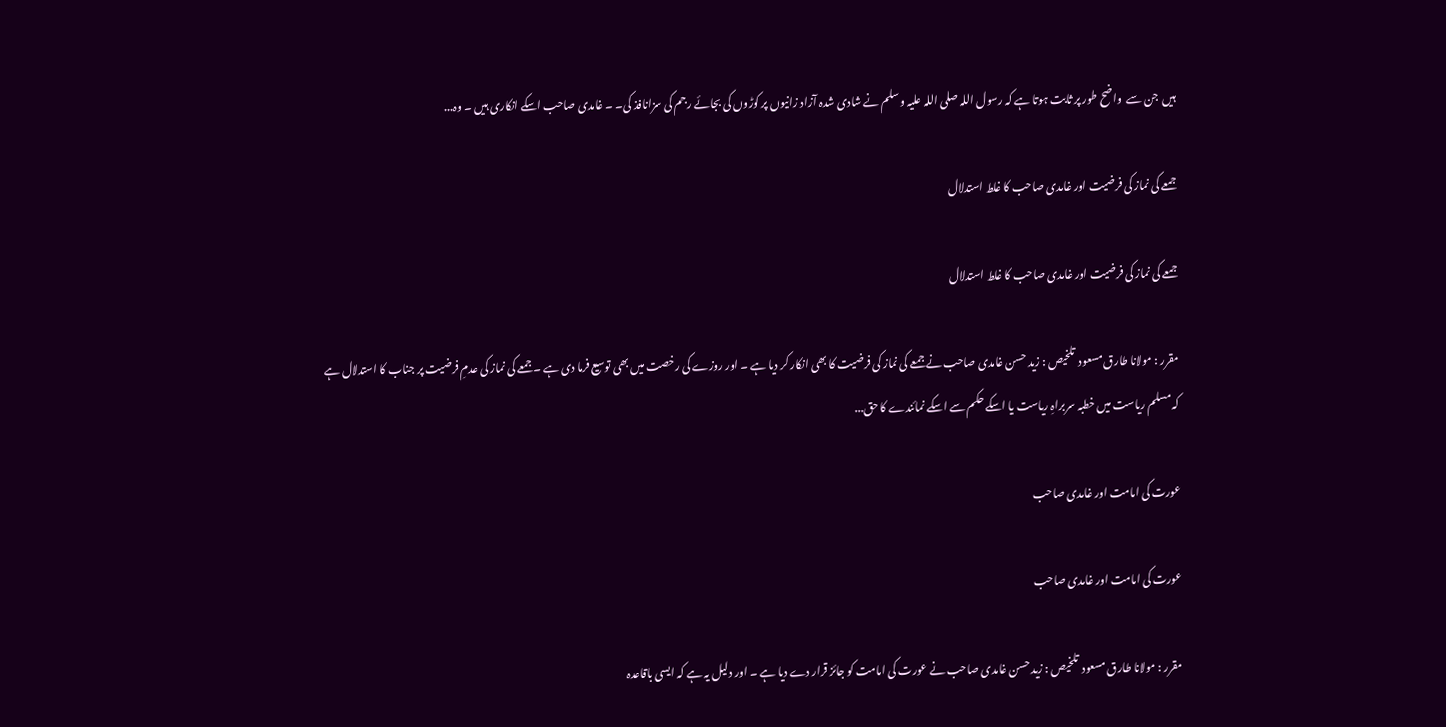ہیں  جن سے  واضح طور پر ثابت ہوتا ہے کہ رسول اللہ صلی اللہ علیہ وسلم نے شادی شدہ آزاد زانیوں پر کوڑوں کی بجائے رجم کی سزانافذ کی۔ ۔ غامدی صاحب اسکے انکاری ہیں ۔ وہ...

جمعے کی نماز کی فرضیت اور غامدی صاحب کا غلط استدلال

جمعے کی نماز کی فرضیت اور غامدی صاحب کا غلط استدلال

مقرر : مولانا طارق مسعود  تلخیص : زید حسن غامدی صاحب نے جمعے کی نماز کی فرضیت کا بھی انکار کر دیا ہے ۔ اور روزے کی رخصت میں بھی توسیع فرما دی ہے ۔ جمعے کی نماز کی عدمِ فرضیت پر جناب کا استدلال ہے کہ مسلم ریاست میں خطبہ سربراہِ ریاست یا اسکے حکم سے اسکے نمائندے کا حق...

عورت کی امامت اور غامدی صاحب

عورت کی امامت اور غامدی صاحب

مقرر : مولانا طارق مسعود  تلخیص : زید حسن غامدی صاحب نے عورت کی امامت کو جائز قرار دے دیا ہے ۔ اور دلیل یہ ہے کہ ایسی باقاعدہ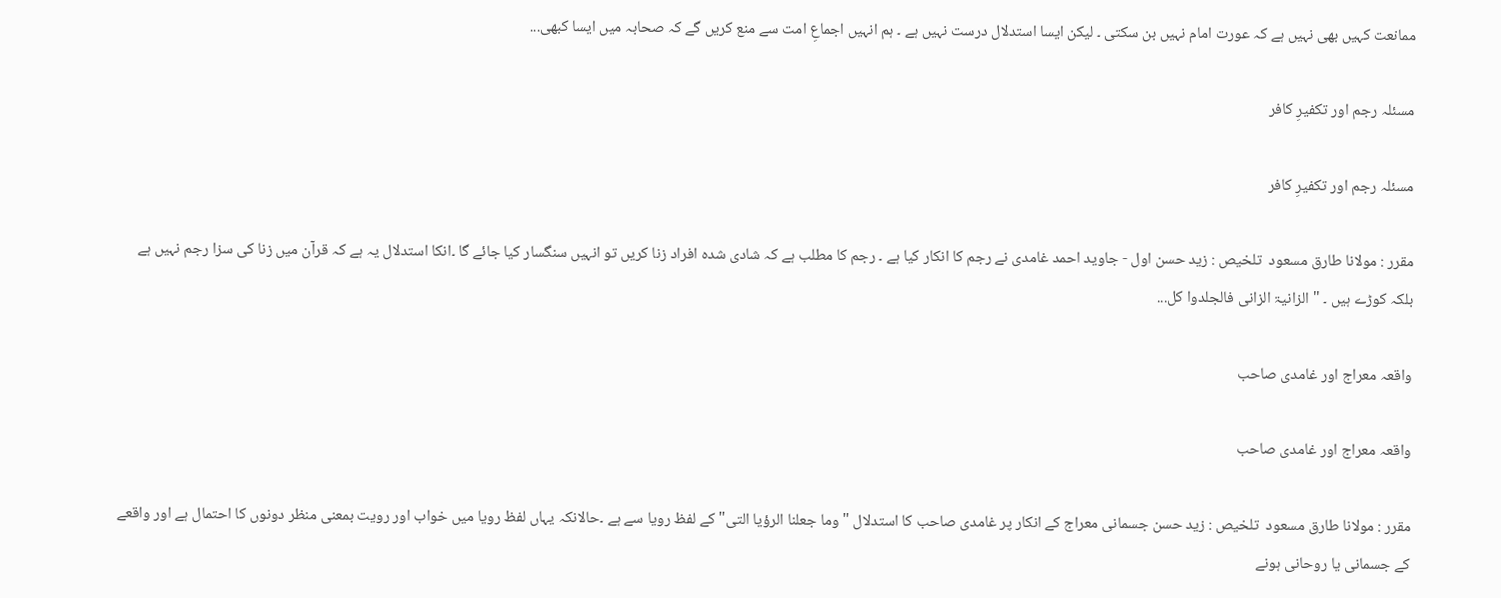ممانعت کہیں بھی نہیں ہے کہ عورت امام نہیں بن سکتی ۔ لیکن ایسا استدلال درست نہیں ہے ۔ ہم انہیں اجماعِ امت سے منع کریں گے کہ صحابہ میں ایسا کبھی...

مسئلہ رجم اور تکفیرِ کافر

مسئلہ رجم اور تکفیرِ کافر

مقرر : مولانا طارق مسعود  تلخیص : زید حسن اول - جاوید احمد غامدی نے رجم کا انکار کیا ہے ۔ رجم کا مطلب ہے کہ شادی شدہ افراد زنا کریں تو انہیں سنگسار کیا جائے گا ۔انکا استدلال یہ ہے کہ قرآن میں زنا کی سزا رجم نہیں ہے بلکہ کوڑے ہیں ۔ " الزانیۃ الزانی فالجلدوا کل...

واقعہ معراج اور غامدی صاحب

واقعہ معراج اور غامدی صاحب

مقرر : مولانا طارق مسعود  تلخیص : زید حسن جسمانی معراج کے انکار پر غامدی صاحب کا استدلال " وما جعلنا الرؤیا التی" کے لفظ رویا سے ہے ۔حالانکہ یہاں لفظ رویا میں خواب اور رویت بمعنی منظر دونوں کا احتمال ہے اور واقعے کے جسمانی یا روحانی ہونے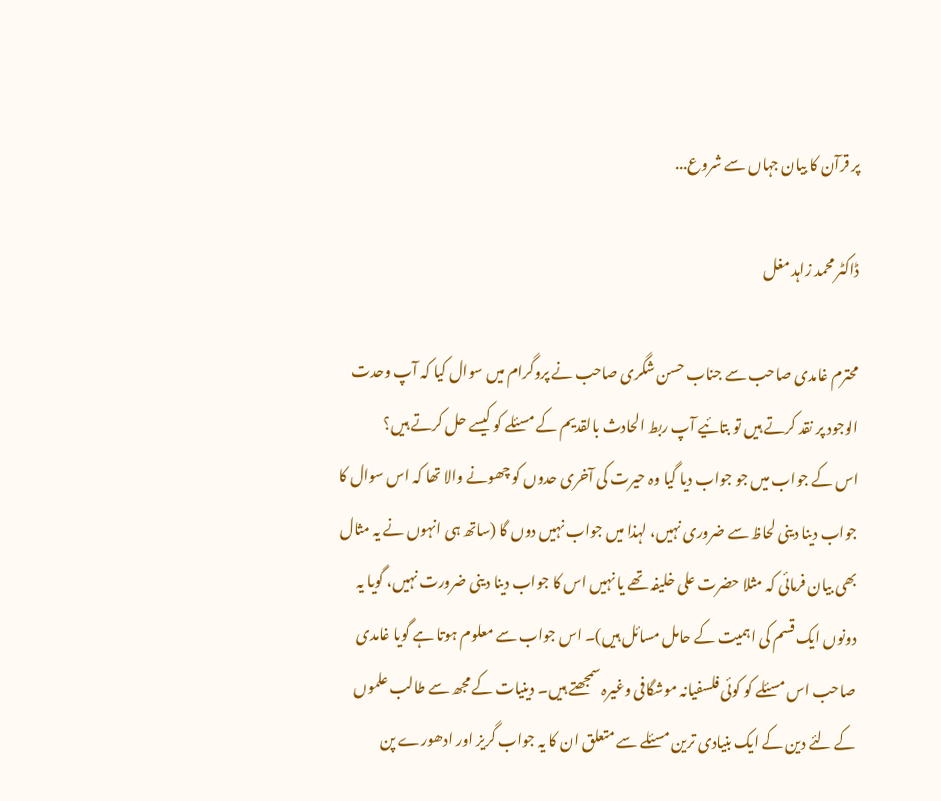پر قرآن کا بیان جہاں سے شروع...

ڈاکٹر محمد زاہد مغل

محترم غامدی صاحب سے جناب حسن شگری صاحب نے پروگرام میں سوال کیا کہ آپ وحدت الوجود پر نقد کرتے ہیں تو بتائیے آپ ربط الحادث بالقدیم کے مسئلے کو کیسے حل کرتے ہیں؟
اس کے جواب میں جو جواب دیا گیا وہ حیرت کی آخری حدوں کو چھونے والا تھا کہ اس سوال کا جواب دینا دینی لحاظ سے ضروری نہیں، لہذا میں جواب نہیں دوں گا (ساتھ ہی انہوں نے یہ مثال بھی بیان فرمائی کہ مثلا حضرت علی خلیفہ تھے یا نہیں اس کا جواب دینا دینی ضرورت نہیں، گویا یہ دونوں ایک قسم کی اہمیت کے حامل مسائل ہیں)۔ اس جواب سے معلوم ہوتا ہے گویا غامدی صاحب اس مسئلے کو کوئی فلسفیانہ موشگافی وغیرہ سمجھتے ہیں۔ دینیات کے مجھ سے طالب علموں کے لئے دین کے ایک بنیادی ترین مسئلے سے متعلق ان کا یہ جواب گریز اور ادھورے پن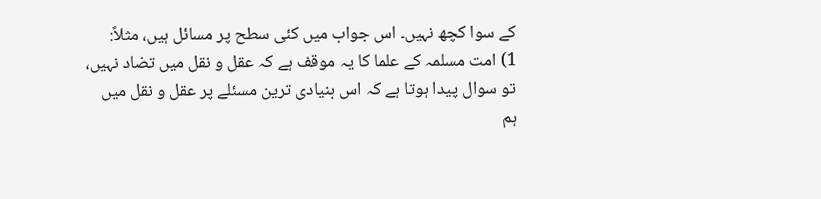کے سوا کچھ نہیں۔ اس جواب میں کئی سطح پر مسائل ہیں، مثلاً:
1) امت مسلمہ کے علما کا یہ موقف ہے کہ عقل و نقل میں تضاد نہیں، تو سوال پیدا ہوتا ہے کہ اس بنیادی ترین مسئلے پر عقل و نقل میں ہم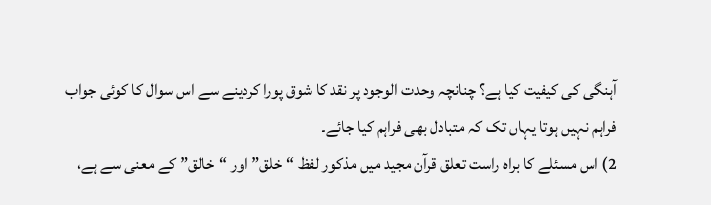آہنگی کی کیفیت کیا ہے؟ چنانچہ وحدت الوجود پر نقد کا شوق پورا کردینے سے اس سوال کا کوئی جواب فراہم نہیں ہوتا یہاں تک کہ متبادل بھی فراہم کیا جائے۔
2) اس مسئلے کا براہ راست تعلق قرآن مجید میں مذکور لفظ “خلق” اور “خالق” کے معنی سے ہے،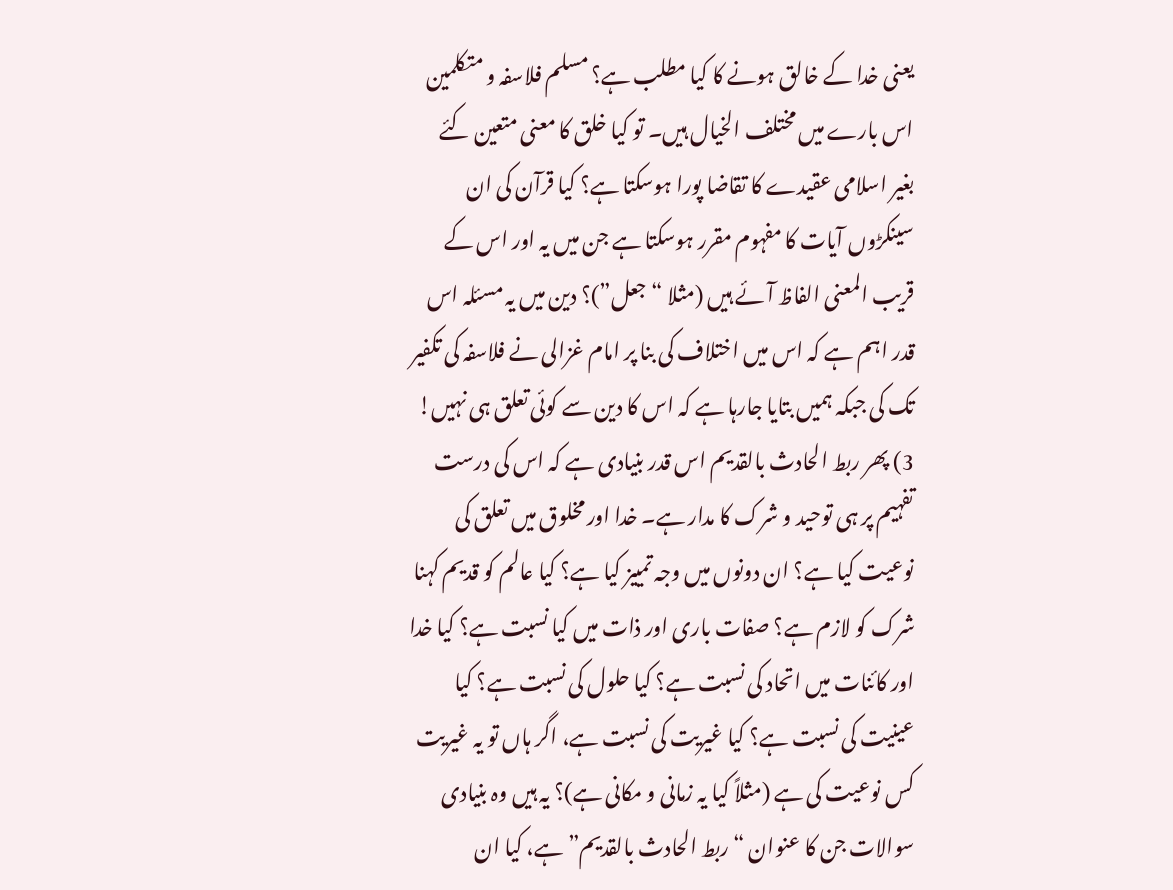یعنی خدا کے خالق ہونے کا کیا مطلب ہے؟ مسلم فلاسفہ و متکلمین اس بارے میں مختلف الخیال ہیں۔ تو کیا خلق کا معنی متعین کئے بغیر اسلامی عقیدے کا تقاضا پورا ہوسکتا ہے؟ کیا قرآن کی ان سینکڑوں آیات کا مفہوم مقرر ہوسکتا ہے جن میں یہ اور اس کے قریب المعنی الفاظ آئے ہیں (مثلا “جعل”)؟ دین میں یہ مسئلہ اس قدر اہم ہے کہ اس میں اختلاف کی بنا پر امام غزالی نے فلاسفہ کی تکفیر تک کی جبکہ ہمیں بتایا جارہا ہے کہ اس کا دین سے کوئی تعلق ہی نہیں!
3) پھر ربط الحادث بالقدیم اس قدر بنیادی ہے کہ اس کی درست تفہیم پر ہی توحید و شرک کا مدار ہے۔ خدا اور مخلوق میں تعلق کی نوعیت کیا ہے؟ ان دونوں میں وجہ تمییز کیا ہے؟ کیا عالم کو قدیم کہنا شرک کو لازم ہے؟ صفات باری اور ذات میں کیا نسبت ہے؟ کیا خدا اور کائنات میں اتحاد کی نسبت ہے؟ کیا حلول کی نسبت ہے؟ کیا عینیت کی نسبت ہے؟ کیا غیریت کی نسبت ہے، اگر ہاں تو یہ غیریت کس نوعیت کی ہے (مثلاً کیا یہ زمانی و مکانی ہے)؟ یہ ہیں وہ بنیادی سوالات جن کا عنوان “ربط الحادث بالقدیم” ہے، کیا ان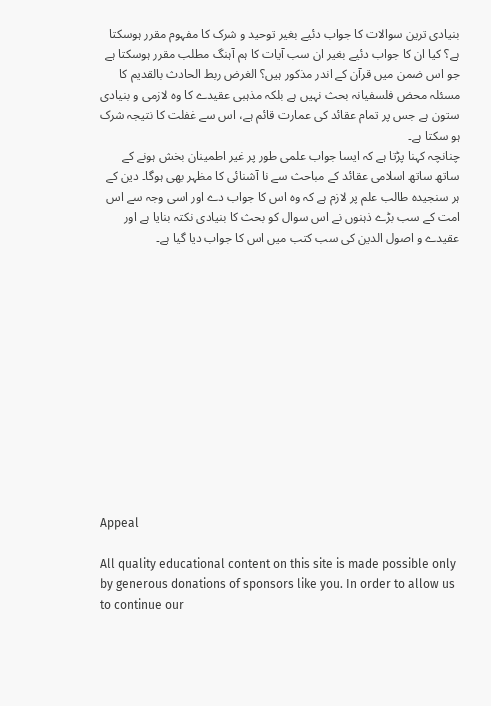بنیادی ترین سوالات کا جواب دئیے بغیر توحید و شرک کا مفہوم مقرر ہوسکتا ہے؟ کیا ان کا جواب دئیے بغیر ان سب آیات کا ہم آہنگ مطلب مقرر ہوسکتا ہے جو اس ضمن میں قرآن کے اندر مذکور ہیں؟ الغرض ربط الحادث بالقدیم کا مسئلہ محض فلسفیانہ بحث نہیں ہے بلکہ مذہبی عقیدے کا وہ لازمی و بنیادی ستون ہے جس پر تمام عقائد کی عمارت قائم ہے، اس سے غفلت کا نتیجہ شرک ہو سکتا ہے۔
چنانچہ کہنا پڑتا ہے کہ ایسا جواب علمی طور پر غیر اطمینان بخش ہونے کے ساتھ ساتھ اسلامی عقائد کے مباحث سے نا آشنائی کا مظہر بھی ہوگا۔ دین کے ہر سنجیدہ طالب علم پر لازم ہے کہ وہ اس کا جواب دے اور اسی وجہ سے اس امت کے سب بڑے ذہنوں نے اس سوال کو بحث کا بنیادی نکتہ بنایا ہے اور عقیدے و اصول الدین کی سب کتب میں اس کا جواب دیا گیا ہے۔













Appeal

All quality educational content on this site is made possible only by generous donations of sponsors like you. In order to allow us to continue our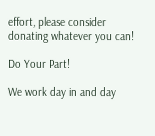effort, please consider donating whatever you can!

Do Your Part!

We work day in and day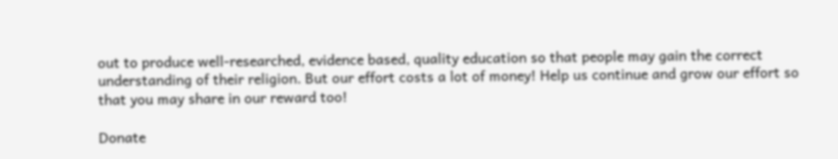out to produce well-researched, evidence based, quality education so that people may gain the correct understanding of their religion. But our effort costs a lot of money! Help us continue and grow our effort so that you may share in our reward too!

Donate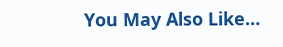You May Also Like…